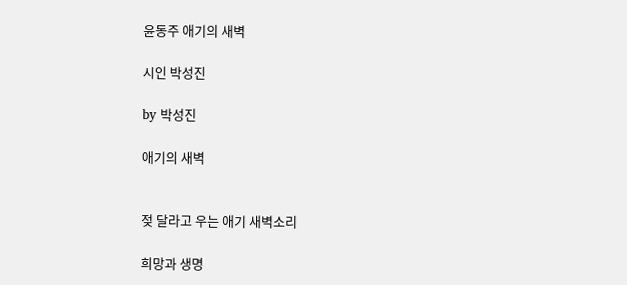윤동주 애기의 새벽

시인 박성진

by 박성진

애기의 새벽


젖 달라고 우는 애기 새벽소리

희망과 생명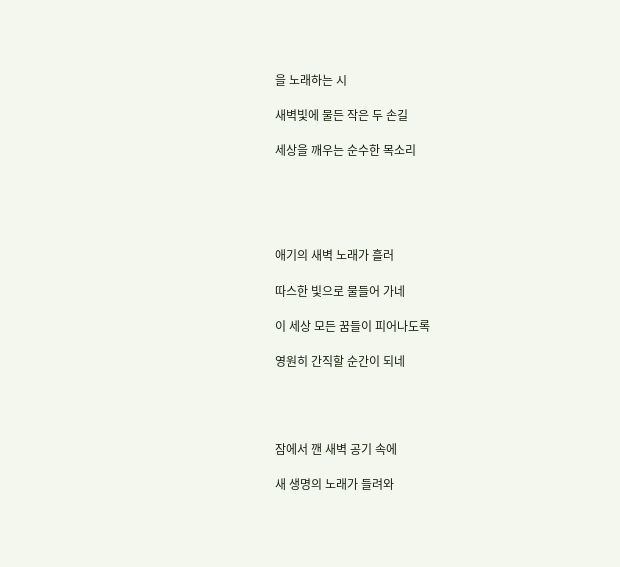을 노래하는 시

새벽빛에 물든 작은 두 손길

세상을 깨우는 순수한 목소리





애기의 새벽 노래가 흘러

따스한 빛으로 물들어 가네

이 세상 모든 꿈들이 피어나도록

영원히 간직할 순간이 되네




잠에서 깬 새벽 공기 속에

새 생명의 노래가 들려와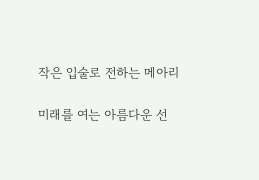작은 입술로 전하는 메아리

미래를 여는 아름다운 선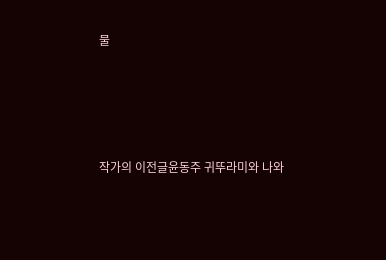물





작가의 이전글윤동주 귀뚜라미와 나와